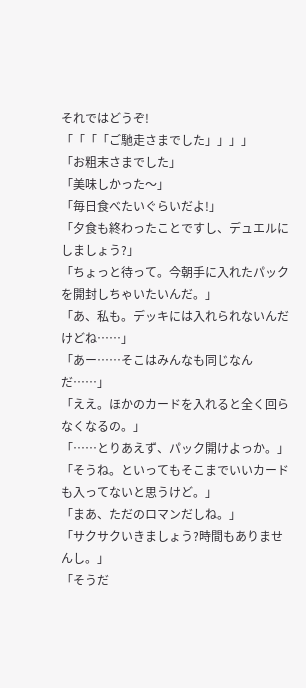それではどうぞ!
「「「「ご馳走さまでした」」」」
「お粗末さまでした」
「美味しかった〜」
「毎日食べたいぐらいだよ!」
「夕食も終わったことですし、デュエルにしましょう?」
「ちょっと待って。今朝手に入れたパックを開封しちゃいたいんだ。」
「あ、私も。デッキには入れられないんだけどね……」
「あー……そこはみんなも同じなんだ……」
「ええ。ほかのカードを入れると全く回らなくなるの。」
「……とりあえず、パック開けよっか。」
「そうね。といってもそこまでいいカードも入ってないと思うけど。」
「まあ、ただのロマンだしね。」
「サクサクいきましょう?時間もありませんし。」
「そうだ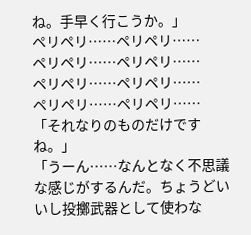ね。手早く行こうか。」
ペリペリ……ペリペリ……
ペリペリ……ペリペリ……
ペリペリ……ペリペリ……
ペリペリ……ペリペリ……
「それなりのものだけですね。」
「うーん……なんとなく不思議な感じがするんだ。ちょうどいいし投擲武器として使わな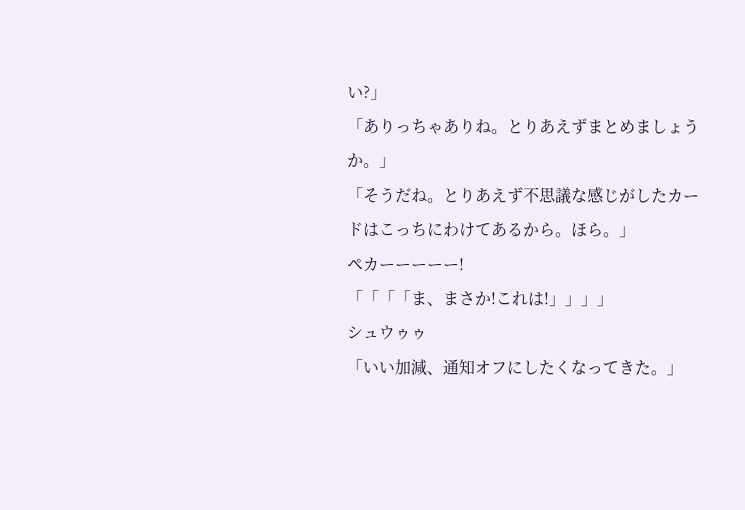い?」
「ありっちゃありね。とりあえずまとめましょうか。」
「そうだね。とりあえず不思議な感じがしたカードはこっちにわけてあるから。ほら。」
ペカーーーーー!
「「「「ま、まさか!これは!」」」」
シュウゥゥ
「いい加減、通知オフにしたくなってきた。」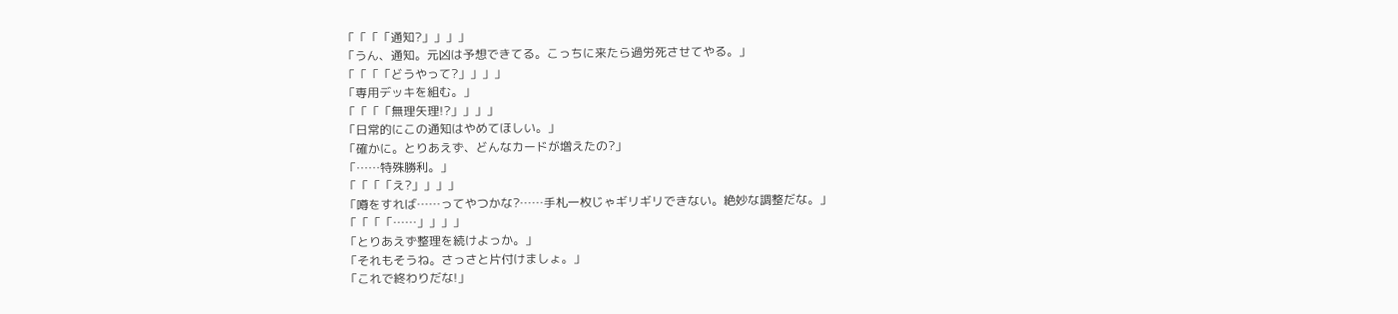「「「「通知?」」」」
「うん、通知。元凶は予想できてる。こっちに来たら過労死させてやる。」
「「「「どうやって?」」」」
「専用デッキを組む。」
「「「「無理矢理!?」」」」
「日常的にこの通知はやめてほしい。」
「確かに。とりあえず、どんなカードが増えたの?」
「……特殊勝利。」
「「「「え?」」」」
「噂をすれば……ってやつかな?……手札一枚じゃギリギリできない。絶妙な調整だな。」
「「「「……」」」」
「とりあえず整理を続けよっか。」
「それもそうね。さっさと片付けましょ。」
「これで終わりだな!」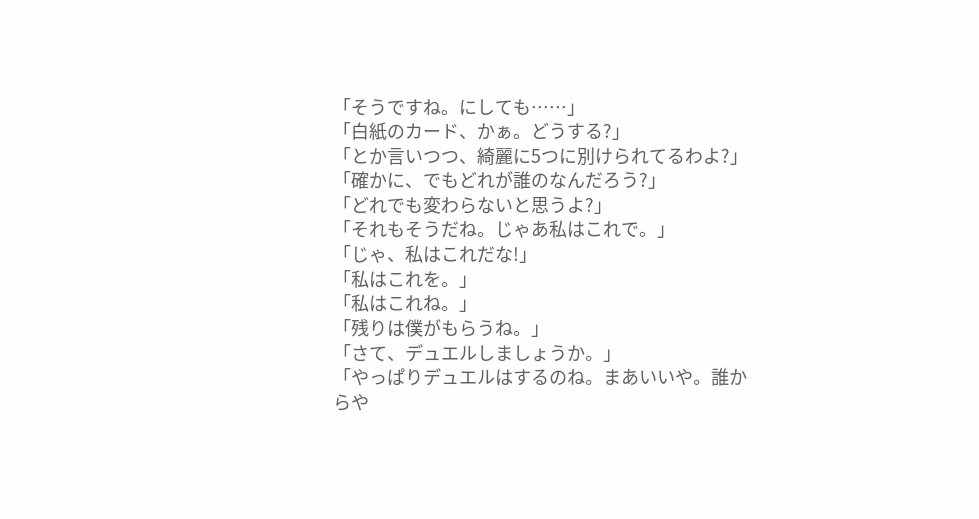「そうですね。にしても……」
「白紙のカード、かぁ。どうする?」
「とか言いつつ、綺麗に5つに別けられてるわよ?」
「確かに、でもどれが誰のなんだろう?」
「どれでも変わらないと思うよ?」
「それもそうだね。じゃあ私はこれで。」
「じゃ、私はこれだな!」
「私はこれを。」
「私はこれね。」
「残りは僕がもらうね。」
「さて、デュエルしましょうか。」
「やっぱりデュエルはするのね。まあいいや。誰からや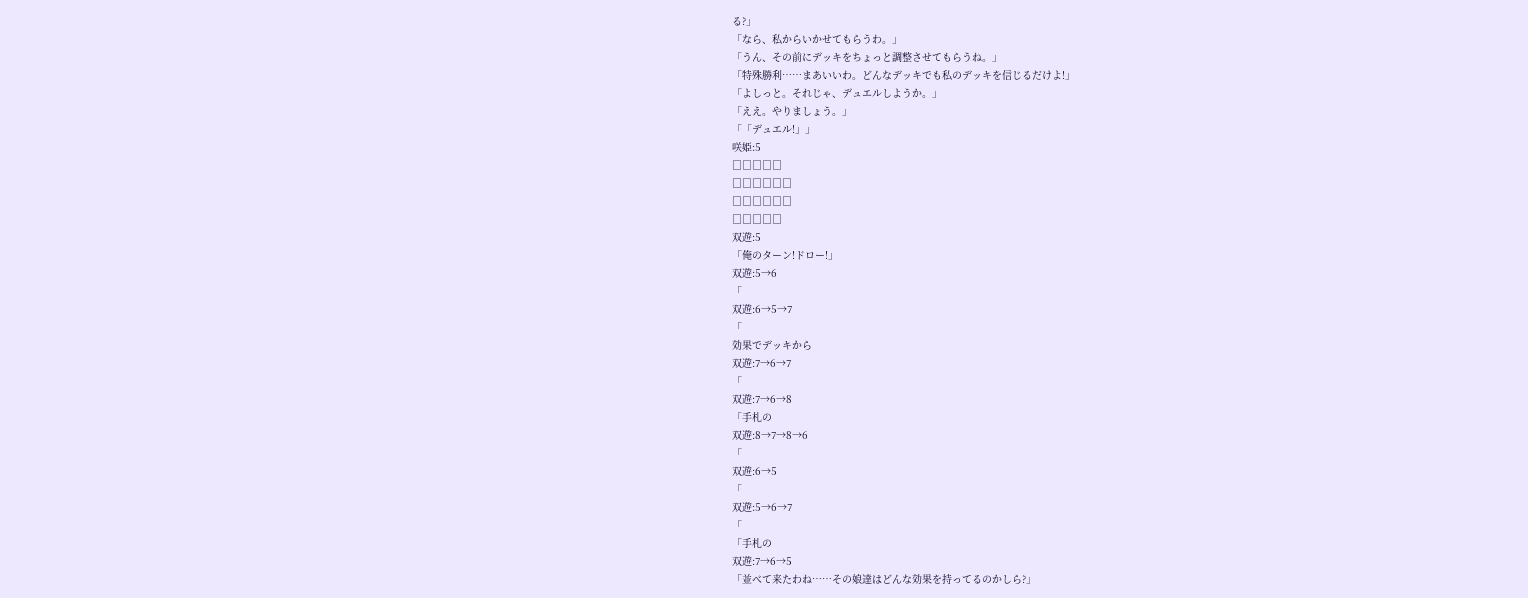る?」
「なら、私からいかせてもらうわ。」
「うん、その前にデッキをちょっと調整させてもらうね。」
「特殊勝利……まあいいわ。どんなデッキでも私のデッキを信じるだけよ!」
「よしっと。それじゃ、デュエルしようか。」
「ええ。やりましょう。」
「「デュエル!」」
咲姫:5
□□□□□
□□□□□□
□□□□□□
□□□□□
双遊:5
「俺のターン!ドロー!」
双遊:5→6
「
双遊:6→5→7
「
効果でデッキから
双遊:7→6→7
「
双遊:7→6→8
「手札の
双遊:8→7→8→6
「
双遊:6→5
「
双遊:5→6→7
「
「手札の
双遊:7→6→5
「並べて来たわね……その娘達はどんな効果を持ってるのかしら?」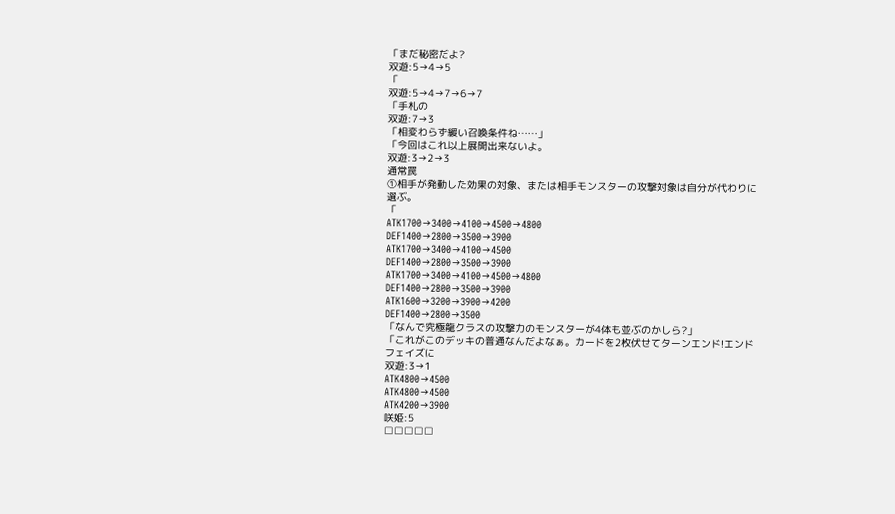「まだ秘密だよ?
双遊:5→4→5
「
双遊:5→4→7→6→7
「手札の
双遊:7→3
「相変わらず緩い召喚条件ね……」
「今回はこれ以上展開出来ないよ。
双遊:3→2→3
通常罠
①相手が発動した効果の対象、または相手モンスターの攻撃対象は自分が代わりに選ぶ。
「
ATK1700→3400→4100→4500→4800
DEF1400→2800→3500→3900
ATK1700→3400→4100→4500
DEF1400→2800→3500→3900
ATK1700→3400→4100→4500→4800
DEF1400→2800→3500→3900
ATK1600→3200→3900→4200
DEF1400→2800→3500
「なんで究極龍クラスの攻撃力のモンスターが4体も並ぶのかしら?」
「これがこのデッキの普通なんだよなぁ。カードを2枚伏せてターンエンド!エンドフェイズに
双遊:3→1
ATK4800→4500
ATK4800→4500
ATK4200→3900
咲姫:5
□□□□□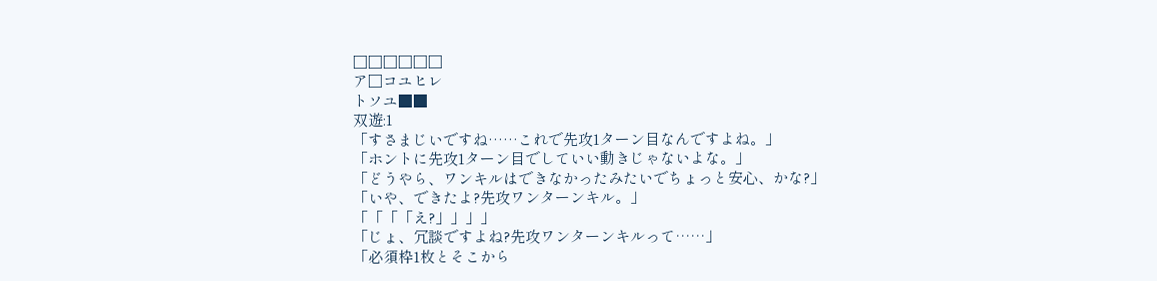□□□□□□
ア□コユヒレ
トソユ■■
双遊:1
「すさまじいですね……これで先攻1ターン目なんですよね。」
「ホントに先攻1ターン目でしていい動きじゃないよな。」
「どうやら、ワンキルはできなかったみたいでちょっと安心、かな?」
「いや、できたよ?先攻ワンターンキル。」
「「「「え?」」」」
「じょ、冗談ですよね?先攻ワンターンキルって……」
「必須枠1枚とそこから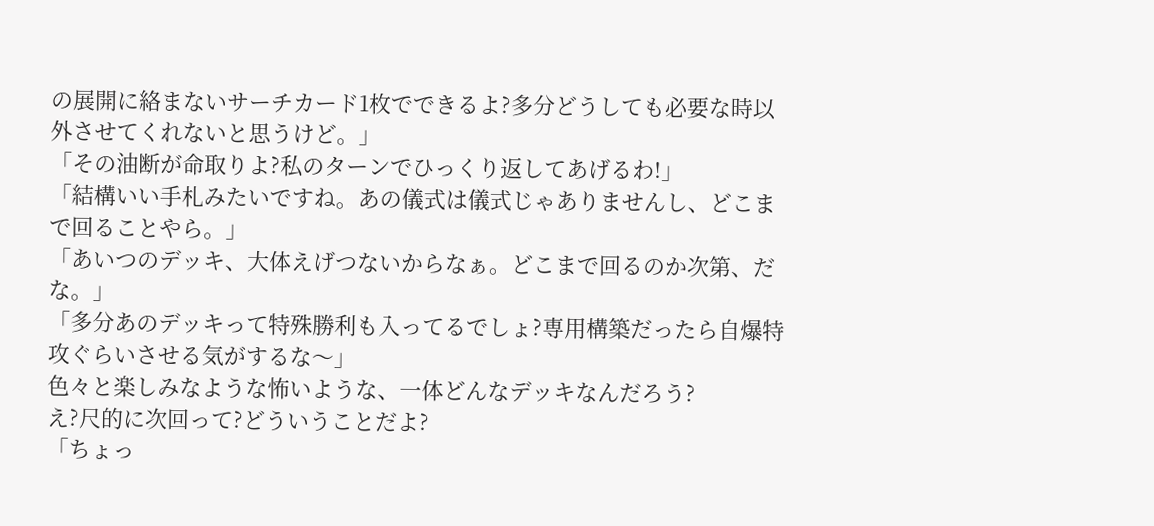の展開に絡まないサーチカード1枚でできるよ?多分どうしても必要な時以外させてくれないと思うけど。」
「その油断が命取りよ?私のターンでひっくり返してあげるわ!」
「結構いい手札みたいですね。あの儀式は儀式じゃありませんし、どこまで回ることやら。」
「あいつのデッキ、大体えげつないからなぁ。どこまで回るのか次第、だな。」
「多分あのデッキって特殊勝利も入ってるでしょ?専用構築だったら自爆特攻ぐらいさせる気がするな〜」
色々と楽しみなような怖いような、一体どんなデッキなんだろう?
え?尺的に次回って?どういうことだよ?
「ちょっ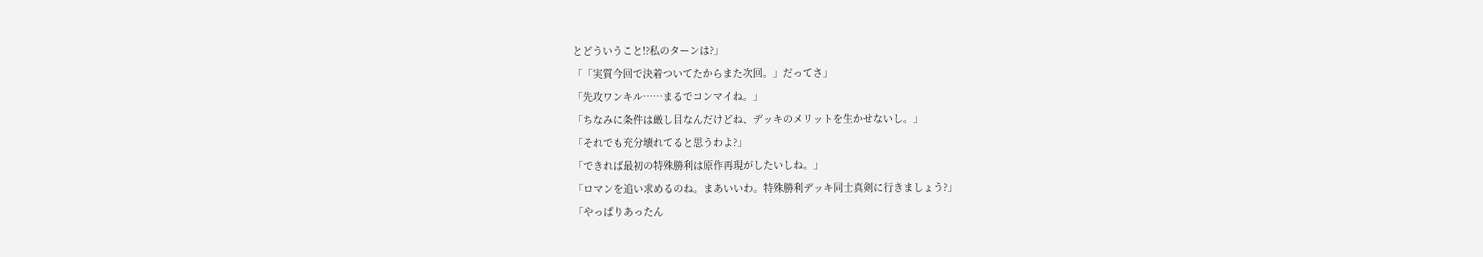とどういうこと!?私のターンは?」
「「実質今回で決着ついてたからまた次回。」だってさ」
「先攻ワンキル……まるでコンマイね。」
「ちなみに条件は厳し目なんだけどね、デッキのメリットを生かせないし。」
「それでも充分壊れてると思うわよ?」
「できれば最初の特殊勝利は原作再現がしたいしね。」
「ロマンを追い求めるのね。まあいいわ。特殊勝利デッキ同士真剣に行きましょう?」
「やっぱりあったん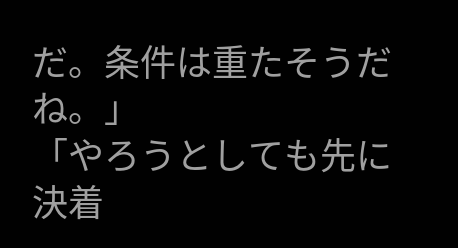だ。条件は重たそうだね。」
「やろうとしても先に決着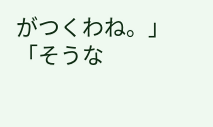がつくわね。」
「そうな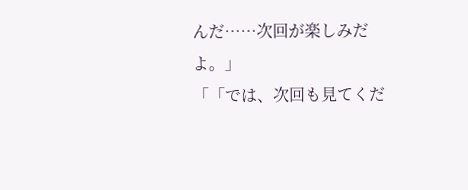んだ……次回が楽しみだよ。」
「「では、次回も見てくだ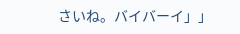さいね。バイバーイ」」